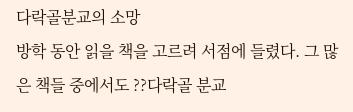다락골분교의 소망
방학 동안 읽을 책을 고르려 서점에 들렸다. 그 많은 책들 중에서도 ??다락골 분교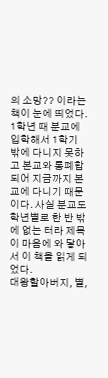의 소망?? 이라는 책이 눈에 띄었다. 1학년 때 분교에 입학해서 1학기 밖에 다니지 못하고 본교와 통폐합되어 지금까지 본교에 다니기 때문이다. 사실 분교도 학년별로 한 반 밖에 없는 터라 제목이 마음에 와 닿아서 이 책을 읽게 되었다.
대왕할아버지, 별,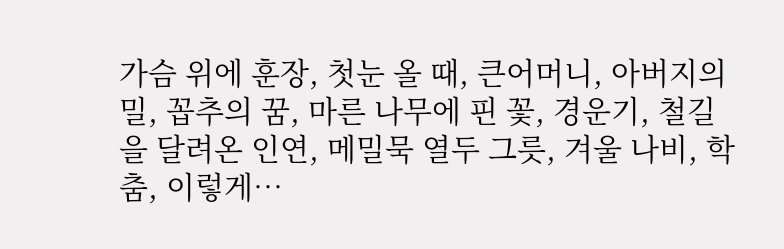가슴 위에 훈장, 첫눈 올 때, 큰어머니, 아버지의 밀, 꼽추의 꿈, 마른 나무에 핀 꽃, 경운기, 철길을 달려온 인연, 메밀묵 열두 그릇, 겨울 나비, 학춤, 이렇게…